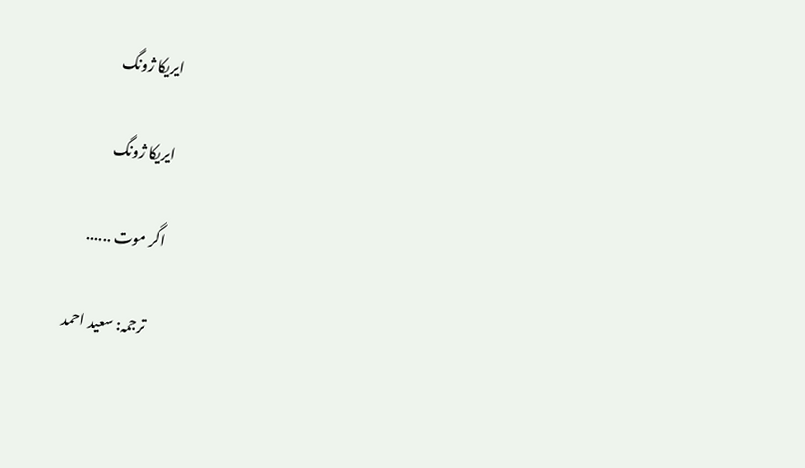ایریکا ژونگ

ایریکا ژونگ

اگر موت ......

    ترجمہ: سعید احمد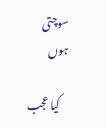سوچتی ہوں

    کیا عجب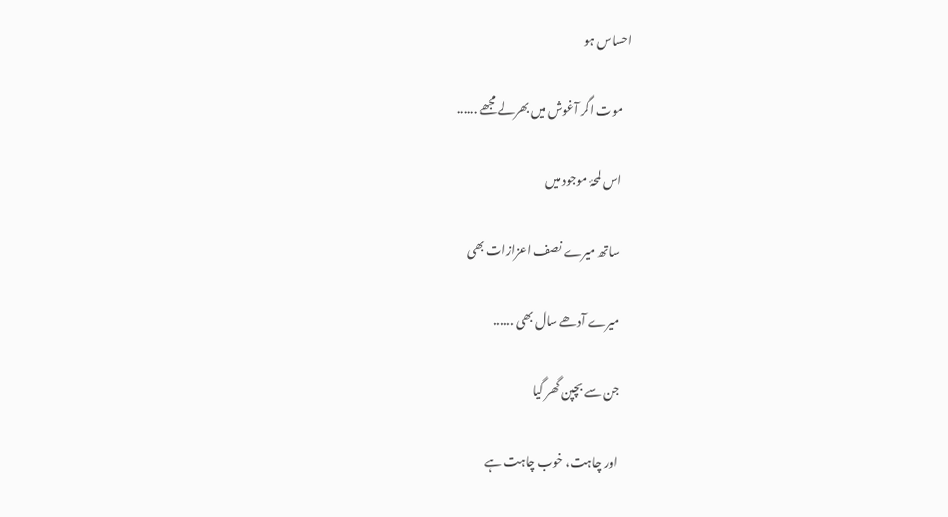احساس ہو

    موت اگر آغوش میں بھرلے مجھے ......

    اس لمحۂ موجود میں

    ساتھ میرے نصف اعزازات بھی

    میرے آدھے سال بھی ......

    جن سے بچپن گھر گیا

    اور چاہت، خوب چاہت ہے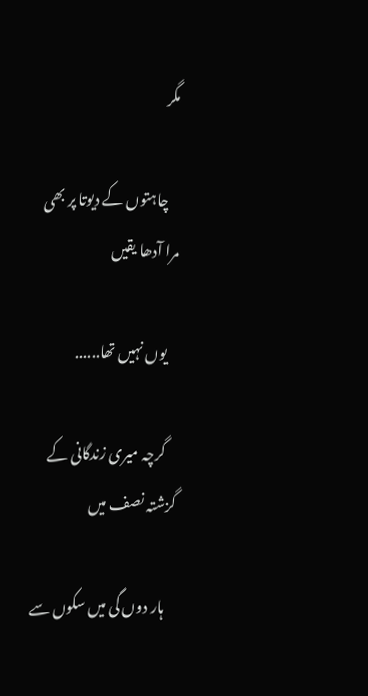مگر

    چاہتوں کے دیوتا پر بھی مرا آدھا یقیں

    یوں نہیں تھا......

    گرچہ میری زندگانی کے گزشتہ نصف میں

    ہار دوں گی میں سکوں سے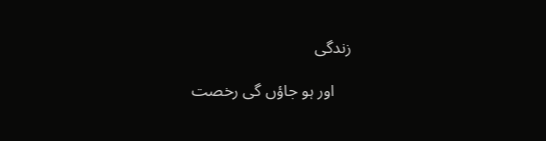زندگی

    اور ہو جاؤں گی رخصت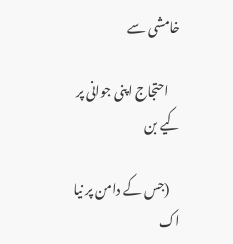خامشی سے

    احتجاج اپنی جوانی پر کیے بن

    (جس کے دامن پر نیا اک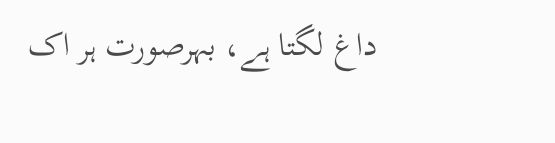داغ لگتا ہے، بہرصورت ہر اک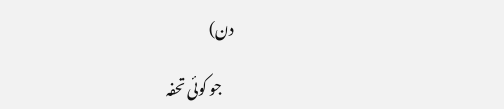دن)

    جو کوئی تحفہ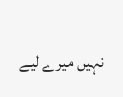نہیں میرے لیے